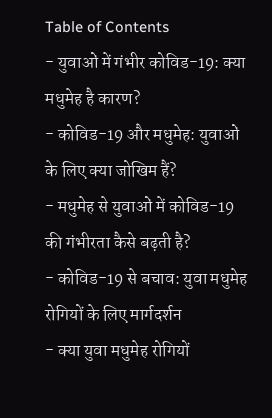Table of Contents
- युवाओं में गंभीर कोविड-19: क्या मधुमेह है कारण?
- कोविड-19 और मधुमेह: युवाओं के लिए क्या जोखिम हैं?
- मधुमेह से युवाओं में कोविड-19 की गंभीरता कैसे बढ़ती है?
- कोविड-19 से बचाव: युवा मधुमेह रोगियों के लिए मार्गदर्शन
- क्या युवा मधुमेह रोगियों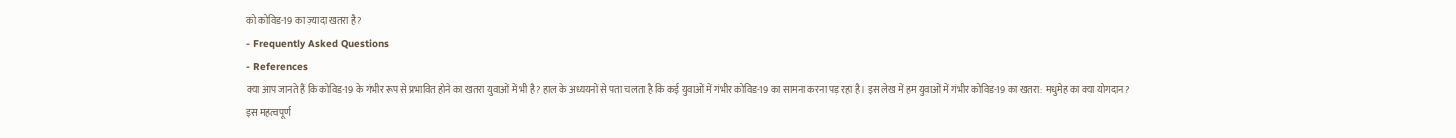को कोविड-19 का ज़्यादा खतरा है?
- Frequently Asked Questions
- References
क्या आप जानते हैं कि कोविड-19 के गंभीर रूप से प्रभावित होने का खतरा युवाओं में भी है? हाल के अध्ययनों से पता चलता है कि कई युवाओं में गंभीर कोविड-19 का सामना करना पड़ रहा है। इस लेख में हम युवाओं में गंभीर कोविड-19 का खतरा: मधुमेह का क्या योगदान? इस महत्वपूर्ण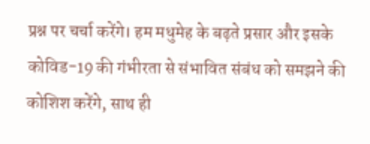प्रश्न पर चर्चा करेंगे। हम मधुमेह के बढ़ते प्रसार और इसके कोविड-19 की गंभीरता से संभावित संबंध को समझने की कोशिश करेंगे, साथ ही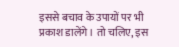इससे बचाव के उपायों पर भी प्रकाश डालेंगे। तो चलिए, इस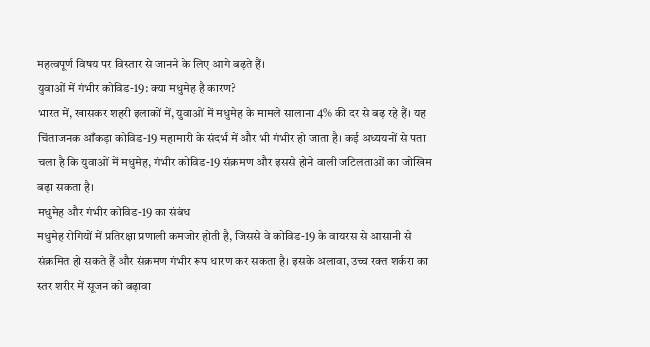महत्वपूर्ण विषय पर विस्तार से जानने के लिए आगे बढ़ते हैं।
युवाओं में गंभीर कोविड-19: क्या मधुमेह है कारण?
भारत में, खासकर शहरी इलाकों में, युवाओं में मधुमेह के मामले सालाना 4% की दर से बढ़ रहे हैं। यह चिंताजनक आँकड़ा कोविड-19 महामारी के संदर्भ में और भी गंभीर हो जाता है। कई अध्ययनों से पता चला है कि युवाओं में मधुमेह, गंभीर कोविड-19 संक्रमण और इससे होने वाली जटिलताओं का जोखिम बढ़ा सकता है।
मधुमेह और गंभीर कोविड-19 का संबंध
मधुमेह रोगियों में प्रतिरक्षा प्रणाली कमजोर होती है, जिससे वे कोविड-19 के वायरस से आसानी से संक्रमित हो सकते हैं और संक्रमण गंभीर रूप धारण कर सकता है। इसके अलावा, उच्च रक्त शर्करा का स्तर शरीर में सूजन को बढ़ावा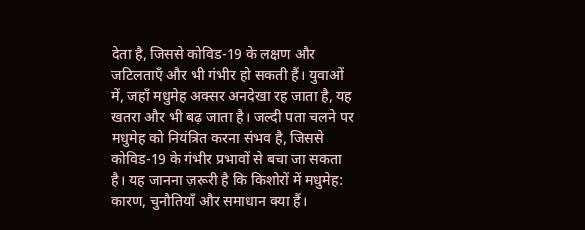देता है, जिससे कोविड-19 के लक्षण और जटिलताएँ और भी गंभीर हो सकती हैं। युवाओं में, जहाँ मधुमेह अक्सर अनदेखा रह जाता है, यह खतरा और भी बढ़ जाता है। जल्दी पता चलने पर मधुमेह को नियंत्रित करना संभव है, जिससे कोविड-19 के गंभीर प्रभावों से बचा जा सकता है। यह जानना ज़रूरी है कि किशोरों में मधुमेह: कारण, चुनौतियाँ और समाधान क्या हैं।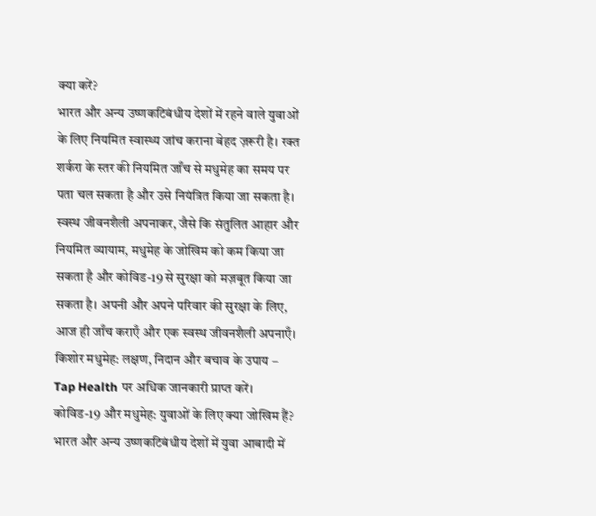क्या करें?
भारत और अन्य उष्णकटिबंधीय देशों में रहने वाले युवाओं के लिए नियमित स्वास्थ्य जांच कराना बेहद ज़रूरी है। रक्त शर्करा के स्तर की नियमित जाँच से मधुमेह का समय पर पता चल सकता है और उसे नियंत्रित किया जा सकता है। स्वस्थ जीवनशैली अपनाकर, जैसे कि संतुलित आहार और नियमित व्यायाम, मधुमेह के जोखिम को कम किया जा सकता है और कोविड-19 से सुरक्षा को मज़बूत किया जा सकता है। अपनी और अपने परिवार की सुरक्षा के लिए, आज ही जाँच कराएँ और एक स्वस्थ जीवनशैली अपनाएँ। किशोर मधुमेह: लक्षण, निदान और बचाव के उपाय – Tap Health पर अधिक जानकारी प्राप्त करें।
कोविड-19 और मधुमेह: युवाओं के लिए क्या जोखिम हैं?
भारत और अन्य उष्णकटिबंधीय देशों में युवा आबादी में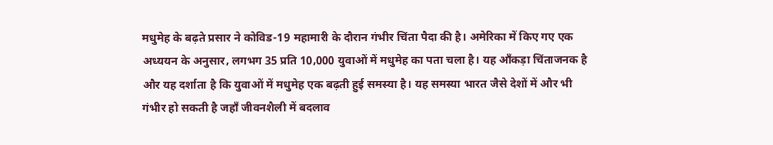मधुमेह के बढ़ते प्रसार ने कोविड-19 महामारी के दौरान गंभीर चिंता पैदा की है। अमेरिका में किए गए एक अध्ययन के अनुसार, लगभग 35 प्रति 10,000 युवाओं में मधुमेह का पता चला है। यह आँकड़ा चिंताजनक है और यह दर्शाता है कि युवाओं में मधुमेह एक बढ़ती हुई समस्या है। यह समस्या भारत जैसे देशों में और भी गंभीर हो सकती है जहाँ जीवनशैली में बदलाव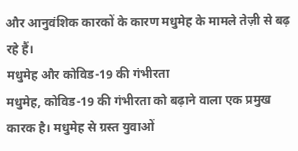और आनुवंशिक कारकों के कारण मधुमेह के मामले तेज़ी से बढ़ रहे हैं।
मधुमेह और कोविड-19 की गंभीरता
मधुमेह, कोविड-19 की गंभीरता को बढ़ाने वाला एक प्रमुख कारक है। मधुमेह से ग्रस्त युवाओं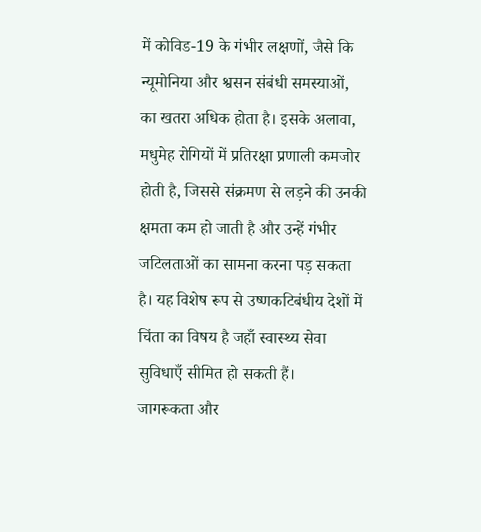में कोविड-19 के गंभीर लक्षणों, जैसे कि न्यूमोनिया और श्वसन संबंधी समस्याओं, का खतरा अधिक होता है। इसके अलावा, मधुमेह रोगियों में प्रतिरक्षा प्रणाली कमजोर होती है, जिससे संक्रमण से लड़ने की उनकी क्षमता कम हो जाती है और उन्हें गंभीर जटिलताओं का सामना करना पड़ सकता है। यह विशेष रूप से उष्णकटिबंधीय देशों में चिंता का विषय है जहाँ स्वास्थ्य सेवा सुविधाएँ सीमित हो सकती हैं।
जागरूकता और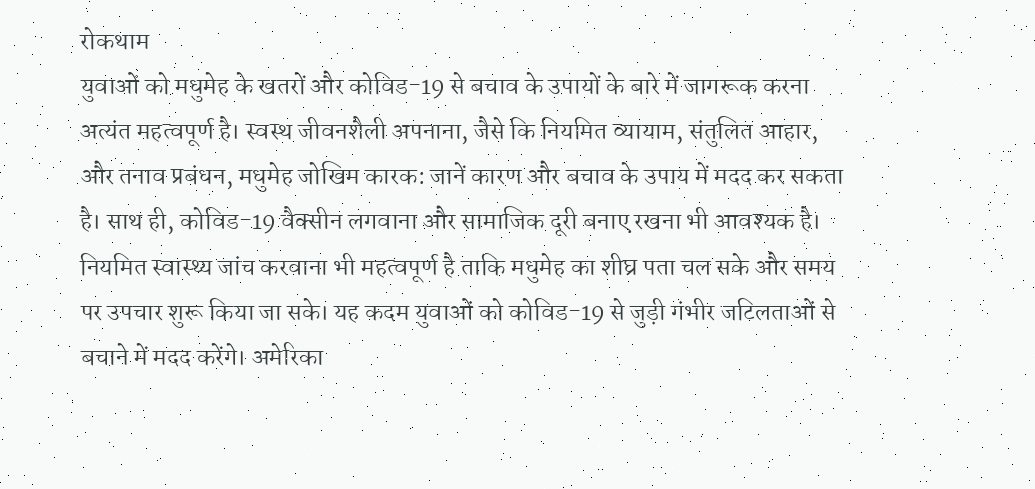रोकथाम
युवाओं को मधुमेह के खतरों और कोविड-19 से बचाव के उपायों के बारे में जागरूक करना अत्यंत महत्वपूर्ण है। स्वस्थ जीवनशैली अपनाना, जैसे कि नियमित व्यायाम, संतुलित आहार, और तनाव प्रबंधन, मधुमेह जोखिम कारक: जानें कारण और बचाव के उपाय में मदद कर सकता है। साथ ही, कोविड-19 वैक्सीन लगवाना और सामाजिक दूरी बनाए रखना भी आवश्यक है। नियमित स्वास्थ्य जांच करवाना भी महत्वपूर्ण है ताकि मधुमेह का शीघ्र पता चल सके और समय पर उपचार शुरू किया जा सके। यह कदम युवाओं को कोविड-19 से जुड़ी गंभीर जटिलताओं से बचाने में मदद करेंगे। अमेरिका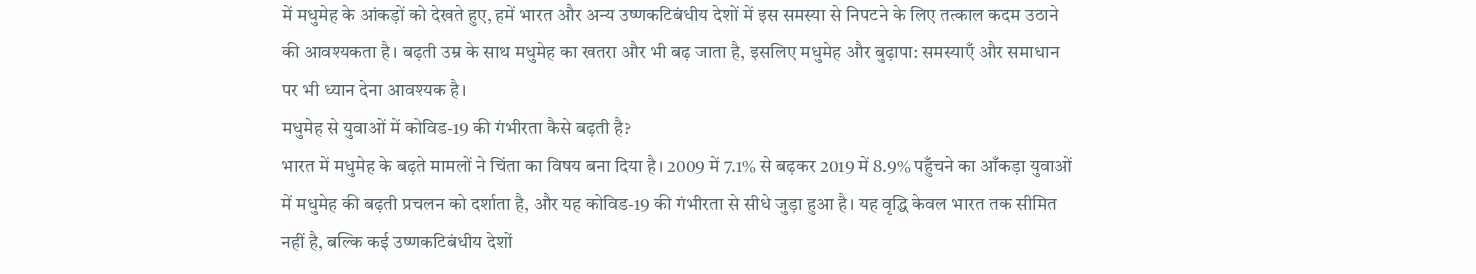में मधुमेह के आंकड़ों को देखते हुए, हमें भारत और अन्य उष्णकटिबंधीय देशों में इस समस्या से निपटने के लिए तत्काल कदम उठाने की आवश्यकता है। बढ़ती उम्र के साथ मधुमेह का खतरा और भी बढ़ जाता है, इसलिए मधुमेह और बुढ़ापा: समस्याएँ और समाधान पर भी ध्यान देना आवश्यक है।
मधुमेह से युवाओं में कोविड-19 की गंभीरता कैसे बढ़ती है?
भारत में मधुमेह के बढ़ते मामलों ने चिंता का विषय बना दिया है। 2009 में 7.1% से बढ़कर 2019 में 8.9% पहुँचने का आँकड़ा युवाओं में मधुमेह की बढ़ती प्रचलन को दर्शाता है, और यह कोविड-19 की गंभीरता से सीधे जुड़ा हुआ है। यह वृद्धि केवल भारत तक सीमित नहीं है, बल्कि कई उष्णकटिबंधीय देशों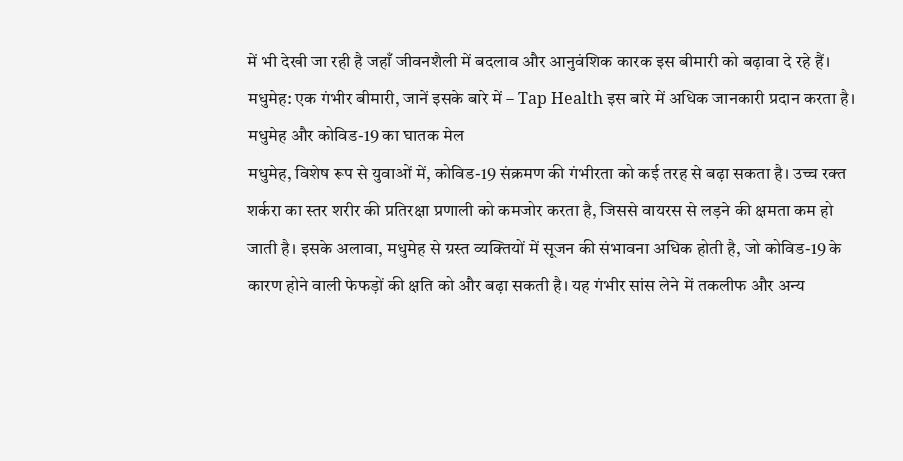में भी देखी जा रही है जहाँ जीवनशैली में बदलाव और आनुवंशिक कारक इस बीमारी को बढ़ावा दे रहे हैं। मधुमेह: एक गंभीर बीमारी, जानें इसके बारे में – Tap Health इस बारे में अधिक जानकारी प्रदान करता है।
मधुमेह और कोविड-19 का घातक मेल
मधुमेह, विशेष रूप से युवाओं में, कोविड-19 संक्रमण की गंभीरता को कई तरह से बढ़ा सकता है। उच्च रक्त शर्करा का स्तर शरीर की प्रतिरक्षा प्रणाली को कमजोर करता है, जिससे वायरस से लड़ने की क्षमता कम हो जाती है। इसके अलावा, मधुमेह से ग्रस्त व्यक्तियों में सूजन की संभावना अधिक होती है, जो कोविड-19 के कारण होने वाली फेफड़ों की क्षति को और बढ़ा सकती है। यह गंभीर सांस लेने में तकलीफ और अन्य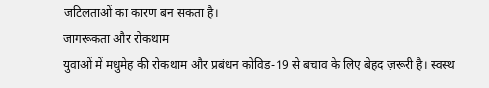जटिलताओं का कारण बन सकता है।
जागरूकता और रोकथाम
युवाओं में मधुमेह की रोकथाम और प्रबंधन कोविड-19 से बचाव के लिए बेहद ज़रूरी है। स्वस्थ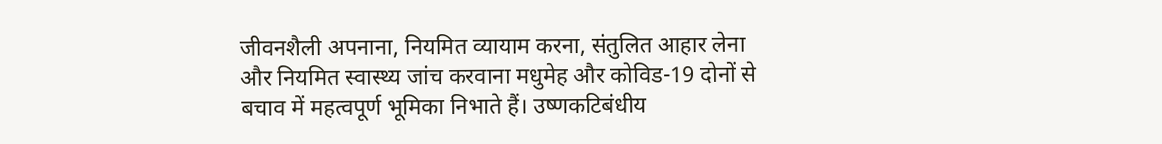जीवनशैली अपनाना, नियमित व्यायाम करना, संतुलित आहार लेना और नियमित स्वास्थ्य जांच करवाना मधुमेह और कोविड-19 दोनों से बचाव में महत्वपूर्ण भूमिका निभाते हैं। उष्णकटिबंधीय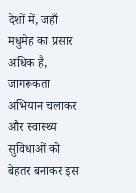देशों में, जहाँ मधुमेह का प्रसार अधिक है, जागरूकता अभियान चलाकर और स्वास्थ्य सुविधाओं को बेहतर बनाकर इस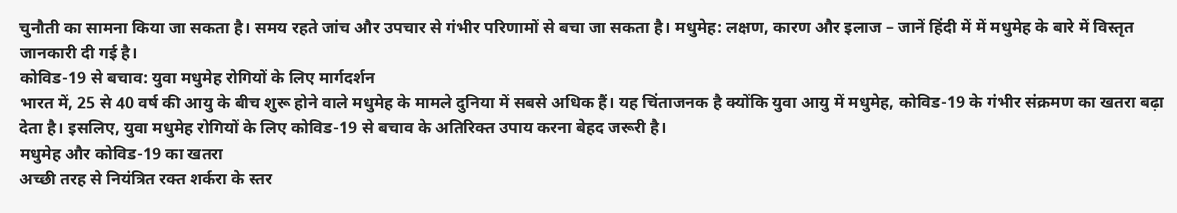चुनौती का सामना किया जा सकता है। समय रहते जांच और उपचार से गंभीर परिणामों से बचा जा सकता है। मधुमेह: लक्षण, कारण और इलाज – जानें हिंदी में में मधुमेह के बारे में विस्तृत जानकारी दी गई है।
कोविड-19 से बचाव: युवा मधुमेह रोगियों के लिए मार्गदर्शन
भारत में, 25 से 40 वर्ष की आयु के बीच शुरू होने वाले मधुमेह के मामले दुनिया में सबसे अधिक हैं। यह चिंताजनक है क्योंकि युवा आयु में मधुमेह, कोविड-19 के गंभीर संक्रमण का खतरा बढ़ा देता है। इसलिए, युवा मधुमेह रोगियों के लिए कोविड-19 से बचाव के अतिरिक्त उपाय करना बेहद जरूरी है।
मधुमेह और कोविड-19 का खतरा
अच्छी तरह से नियंत्रित रक्त शर्करा के स्तर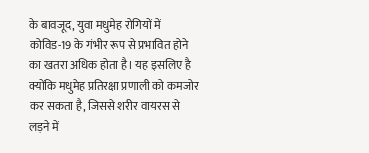के बावजूद, युवा मधुमेह रोगियों में कोविड-19 के गंभीर रूप से प्रभावित होने का खतरा अधिक होता है। यह इसलिए है क्योंकि मधुमेह प्रतिरक्षा प्रणाली को कमजोर कर सकता है, जिससे शरीर वायरस से लड़ने में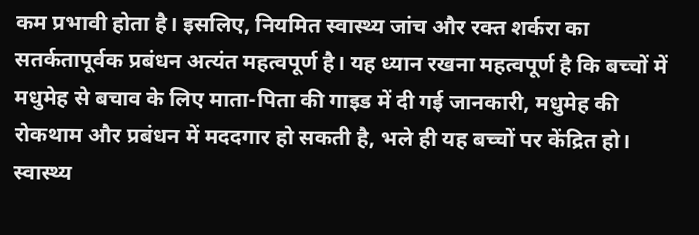कम प्रभावी होता है। इसलिए, नियमित स्वास्थ्य जांच और रक्त शर्करा का सतर्कतापूर्वक प्रबंधन अत्यंत महत्वपूर्ण है। यह ध्यान रखना महत्वपूर्ण है कि बच्चों में मधुमेह से बचाव के लिए माता-पिता की गाइड में दी गई जानकारी, मधुमेह की रोकथाम और प्रबंधन में मददगार हो सकती है, भले ही यह बच्चों पर केंद्रित हो।
स्वास्थ्य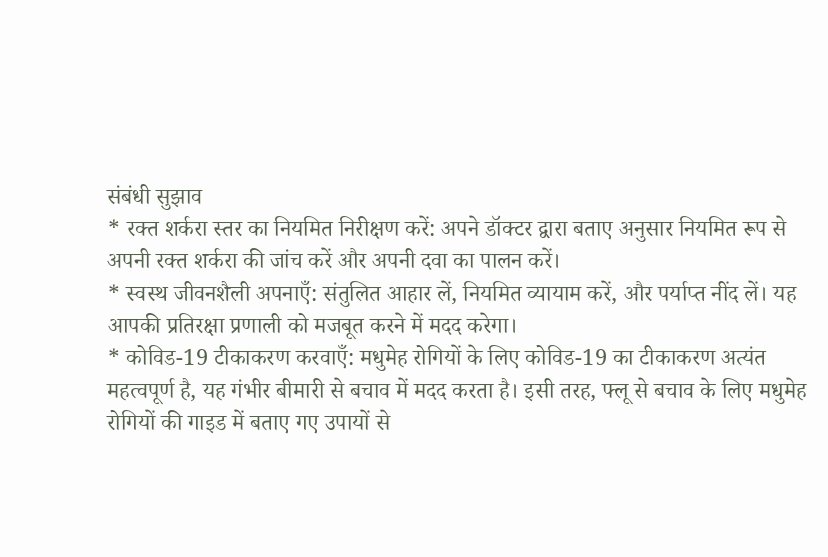संबंधी सुझाव
* रक्त शर्करा स्तर का नियमित निरीक्षण करें: अपने डॉक्टर द्वारा बताए अनुसार नियमित रूप से अपनी रक्त शर्करा की जांच करें और अपनी दवा का पालन करें।
* स्वस्थ जीवनशैली अपनाएँ: संतुलित आहार लें, नियमित व्यायाम करें, और पर्याप्त नींद लें। यह आपकी प्रतिरक्षा प्रणाली को मजबूत करने में मदद करेगा।
* कोविड-19 टीकाकरण करवाएँ: मधुमेह रोगियों के लिए कोविड-19 का टीकाकरण अत्यंत महत्वपूर्ण है, यह गंभीर बीमारी से बचाव में मदद करता है। इसी तरह, फ्लू से बचाव के लिए मधुमेह रोगियों की गाइड में बताए गए उपायों से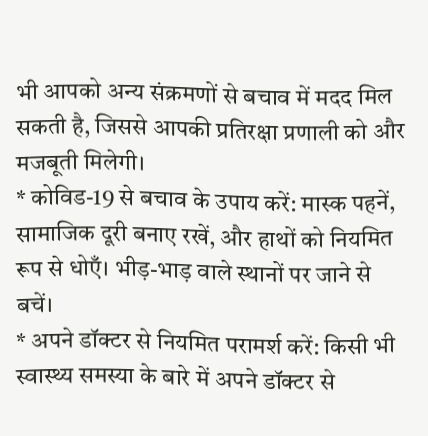भी आपको अन्य संक्रमणों से बचाव में मदद मिल सकती है, जिससे आपकी प्रतिरक्षा प्रणाली को और मजबूती मिलेगी।
* कोविड-19 से बचाव के उपाय करें: मास्क पहनें, सामाजिक दूरी बनाए रखें, और हाथों को नियमित रूप से धोएँ। भीड़-भाड़ वाले स्थानों पर जाने से बचें।
* अपने डॉक्टर से नियमित परामर्श करें: किसी भी स्वास्थ्य समस्या के बारे में अपने डॉक्टर से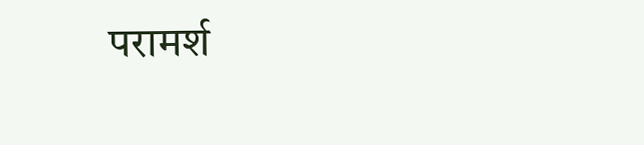परामर्श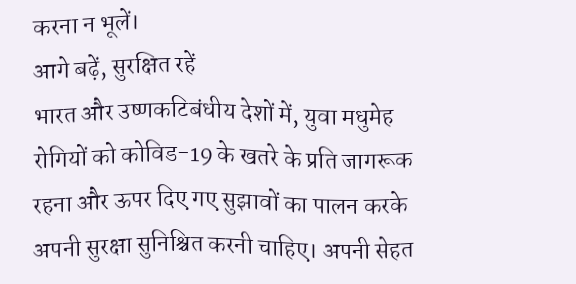करना न भूलें।
आगे बढ़ें, सुरक्षित रहें
भारत और उष्णकटिबंधीय देशों में, युवा मधुमेह रोगियों को कोविड-19 के खतरे के प्रति जागरूक रहना और ऊपर दिए गए सुझावों का पालन करके अपनी सुरक्षा सुनिश्चित करनी चाहिए। अपनी सेहत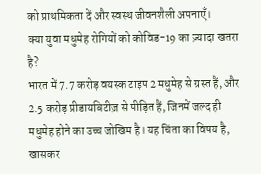को प्राथमिकता दें और स्वस्थ जीवनशैली अपनाएँ।
क्या युवा मधुमेह रोगियों को कोविड-19 का ज़्यादा खतरा है?
भारत में 7.7 करोड़ वयस्क टाइप 2 मधुमेह से ग्रस्त हैं, और 2.5 करोड़ प्रीडायबिटीज़ से पीड़ित हैं, जिनमें जल्द ही मधुमेह होने का उच्च जोखिम है। यह चिंता का विषय है, खासकर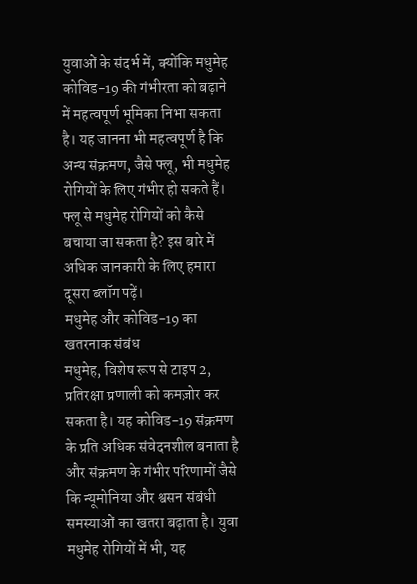युवाओं के संदर्भ में, क्योंकि मधुमेह कोविड-19 की गंभीरता को बढ़ाने में महत्वपूर्ण भूमिका निभा सकता है। यह जानना भी महत्वपूर्ण है कि अन्य संक्रमण, जैसे फ्लू, भी मधुमेह रोगियों के लिए गंभीर हो सकते हैं। फ्लू से मधुमेह रोगियों को कैसे बचाया जा सकता है? इस बारे में अधिक जानकारी के लिए हमारा दूसरा ब्लॉग पढ़ें।
मधुमेह और कोविड-19 का खतरनाक संबंध
मधुमेह, विशेष रूप से टाइप 2, प्रतिरक्षा प्रणाली को कमज़ोर कर सकता है। यह कोविड-19 संक्रमण के प्रति अधिक संवेदनशील बनाता है और संक्रमण के गंभीर परिणामों जैसे कि न्यूमोनिया और श्वसन संबंधी समस्याओं का खतरा बढ़ाता है। युवा मधुमेह रोगियों में भी, यह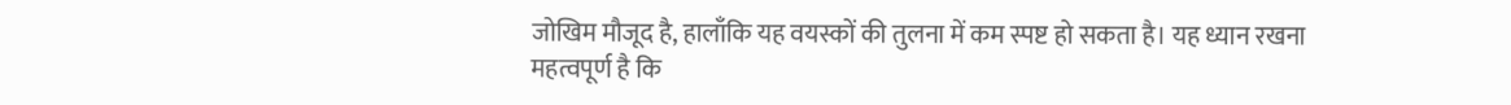जोखिम मौजूद है, हालाँकि यह वयस्कों की तुलना में कम स्पष्ट हो सकता है। यह ध्यान रखना महत्वपूर्ण है कि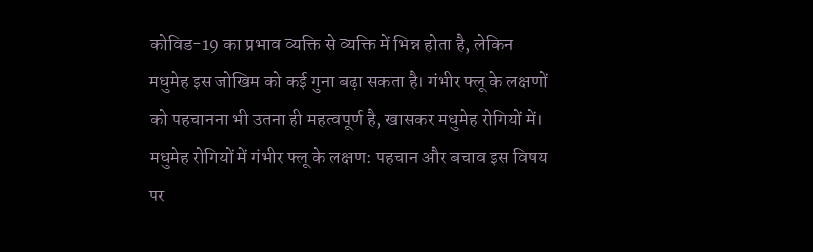कोविड-19 का प्रभाव व्यक्ति से व्यक्ति में भिन्न होता है, लेकिन मधुमेह इस जोखिम को कई गुना बढ़ा सकता है। गंभीर फ्लू के लक्षणों को पहचानना भी उतना ही महत्वपूर्ण है, खासकर मधुमेह रोगियों में। मधुमेह रोगियों में गंभीर फ्लू के लक्षण: पहचान और बचाव इस विषय पर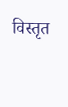विस्तृत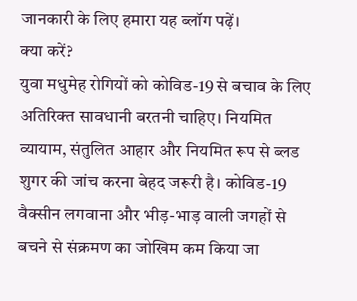जानकारी के लिए हमारा यह ब्लॉग पढ़ें।
क्या करें?
युवा मधुमेह रोगियों को कोविड-19 से बचाव के लिए अतिरिक्त सावधानी बरतनी चाहिए। नियमित व्यायाम, संतुलित आहार और नियमित रूप से ब्लड शुगर की जांच करना बेहद जरूरी है। कोविड-19 वैक्सीन लगवाना और भीड़-भाड़ वाली जगहों से बचने से संक्रमण का जोखिम कम किया जा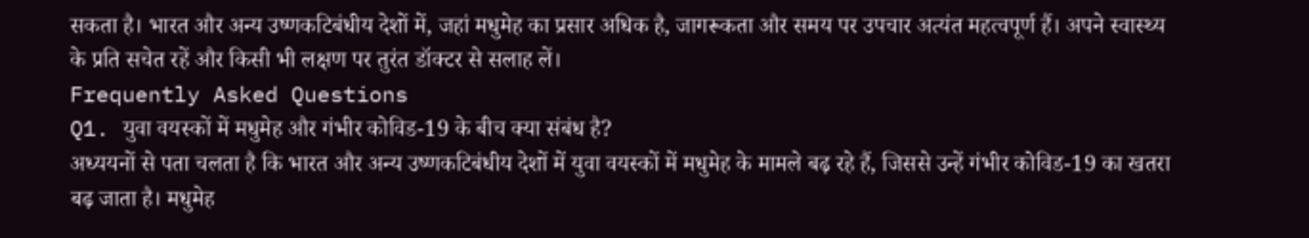सकता है। भारत और अन्य उष्णकटिबंधीय देशों में, जहां मधुमेह का प्रसार अधिक है, जागरूकता और समय पर उपचार अत्यंत महत्वपूर्ण हैं। अपने स्वास्थ्य के प्रति सचेत रहें और किसी भी लक्षण पर तुरंत डॉक्टर से सलाह लें।
Frequently Asked Questions
Q1. युवा वयस्कों में मधुमेह और गंभीर कोविड-19 के बीच क्या संबंध है?
अध्ययनों से पता चलता है कि भारत और अन्य उष्णकटिबंधीय देशों में युवा वयस्कों में मधुमेह के मामले बढ़ रहे हैं, जिससे उन्हें गंभीर कोविड-19 का खतरा बढ़ जाता है। मधुमेह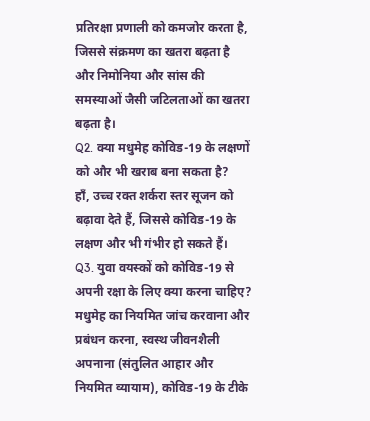प्रतिरक्षा प्रणाली को कमजोर करता है, जिससे संक्रमण का खतरा बढ़ता है और निमोनिया और सांस की समस्याओं जैसी जटिलताओं का खतरा बढ़ता है।
Q2. क्या मधुमेह कोविड-19 के लक्षणों को और भी खराब बना सकता है?
हाँ, उच्च रक्त शर्करा स्तर सूजन को बढ़ावा देते हैं, जिससे कोविड-19 के लक्षण और भी गंभीर हो सकते हैं।
Q3. युवा वयस्कों को कोविड-19 से अपनी रक्षा के लिए क्या करना चाहिए?
मधुमेह का नियमित जांच करवाना और प्रबंधन करना, स्वस्थ जीवनशैली अपनाना (संतुलित आहार और नियमित व्यायाम), कोविड-19 के टीके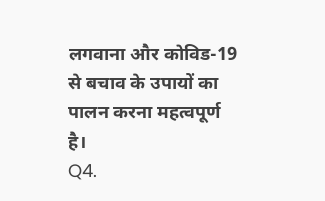लगवाना और कोविड-19 से बचाव के उपायों का पालन करना महत्वपूर्ण है।
Q4.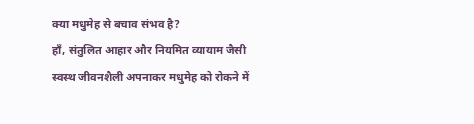क्या मधुमेह से बचाव संभव है?
हाँ, संतुलित आहार और नियमित व्यायाम जैसी स्वस्थ जीवनशैली अपनाकर मधुमेह को रोकने में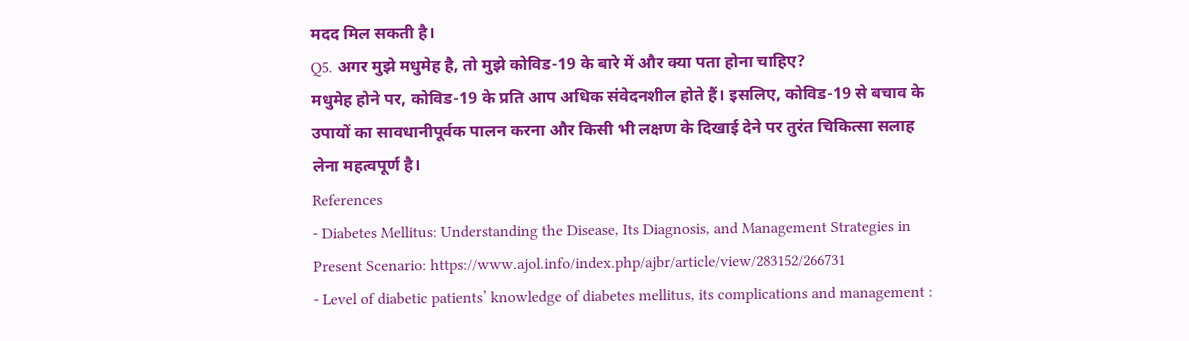मदद मिल सकती है।
Q5. अगर मुझे मधुमेह है, तो मुझे कोविड-19 के बारे में और क्या पता होना चाहिए?
मधुमेह होने पर, कोविड-19 के प्रति आप अधिक संवेदनशील होते हैं। इसलिए, कोविड-19 से बचाव के उपायों का सावधानीपूर्वक पालन करना और किसी भी लक्षण के दिखाई देने पर तुरंत चिकित्सा सलाह लेना महत्वपूर्ण है।
References
- Diabetes Mellitus: Understanding the Disease, Its Diagnosis, and Management Strategies in Present Scenario: https://www.ajol.info/index.php/ajbr/article/view/283152/266731
- Level of diabetic patients’ knowledge of diabetes mellitus, its complications and management :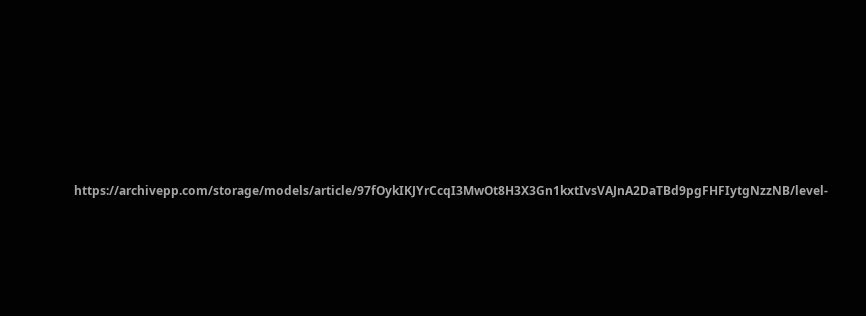https://archivepp.com/storage/models/article/97fOykIKJYrCcqI3MwOt8H3X3Gn1kxtIvsVAJnA2DaTBd9pgFHFIytgNzzNB/level-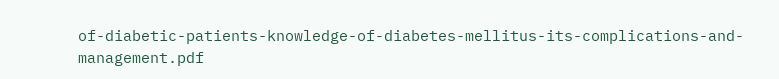of-diabetic-patients-knowledge-of-diabetes-mellitus-its-complications-and-management.pdf